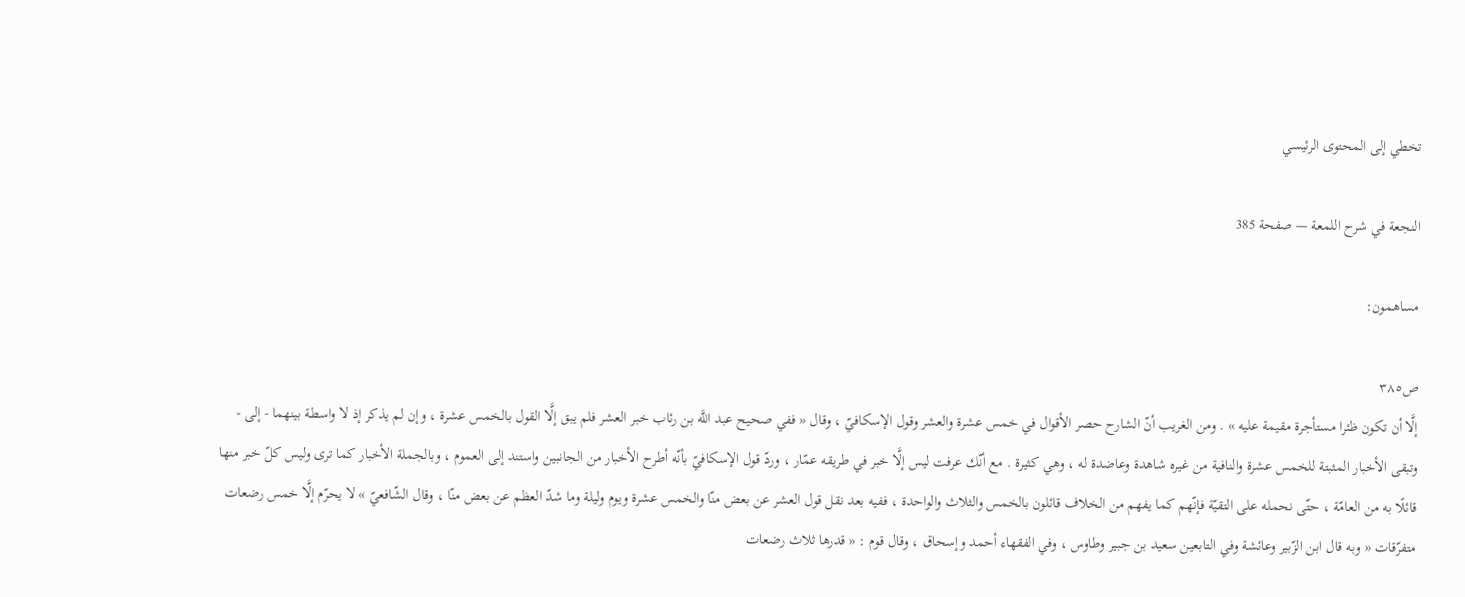تخطي إلى المحتوى الرئيسي

النجعة في شرح اللمعة — صفحة 385

مساهمون:

ص٣٨٥
إلَّا أن تكون ظئرا مستأجرة مقيمة عليه » . ومن الغريب أنّ الشارح حصر الأقوال في خمس عشرة والعشر وقول الإسكافيّ ، وقال « ففي صحيح عبد اللَّه بن رئاب خبر العشر فلم يبق إلَّا القول بالخمس عشرة ، وإن لم يذكر إذ لا واسطة بينهما - إلى - وتبقى الأخبار المثبتة للخمس عشرة والنافية من غيره شاهدة وعاضدة له ، وهي كثيرة . مع أنّك عرفت ليس إلَّا خبر في طريقه عمّار ، وردّ قول الإسكافيّ بأنّه أطرح الأخبار من الجانبين واستند إلى العموم ، وبالجملة الأخبار كما ترى وليس كلّ خبر منها قائلًا به من العامّة ، حتّى نحمله على التقيّة فإنّهم كما يفهم من الخلاف قائلون بالخمس والثلاث والواحدة ، ففيه بعد نقل قول العشر عن بعض منّا والخمس عشرة ويوم وليلة وما شدّ العظم عن بعض منّا ، وقال الشّافعيّ » لا يحرّم إلَّا خمس رضعات متفرّقات « وبه قال ابن الزّبير وعائشة وفي التابعين سعيد بن جبير وطاوس ، وفي الفقهاء أحمد وإسحاق ، وقال قوم : « قدرها ثلاث رضعات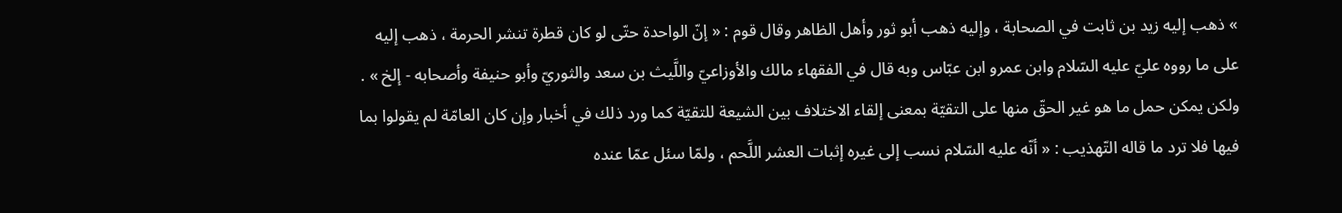» ذهب إليه زيد بن ثابت في الصحابة ، وإليه ذهب أبو ثور وأهل الظاهر وقال قوم : « إنّ الواحدة حتّى لو كان قطرة تنشر الحرمة ، ذهب إليه على ما رووه عليّ عليه السّلام وابن عمرو ابن عبّاس وبه قال في الفقهاء مالك والأوزاعيّ واللَّيث بن سعد والثوريّ وأبو حنيفة وأصحابه - إلخ » . ولكن يمكن حمل ما هو غير الحقّ منها على التقيّة بمعنى إلقاء الاختلاف بين الشيعة للتقيّة كما ورد ذلك في أخبار وإن كان العامّة لم يقولوا بما فيها فلا ترد ما قاله التّهذيب : « أنّه عليه السّلام نسب إلى غيره إثبات العشر اللَّحم ، ولمّا سئل عمّا عنده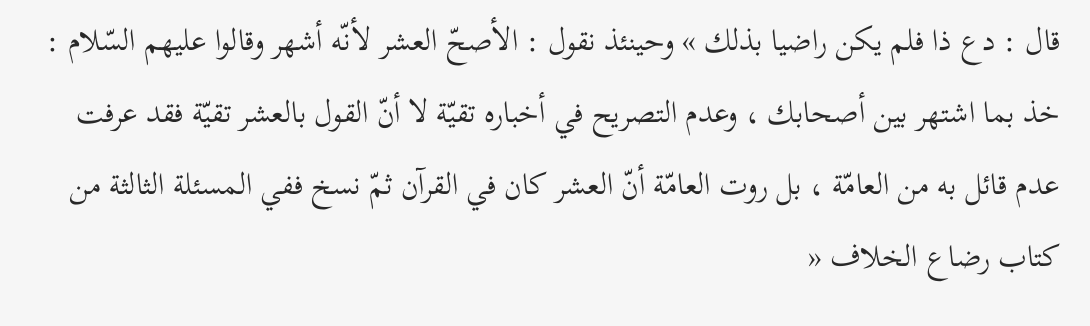قال : دع ذا فلم يكن راضيا بذلك » وحينئذ نقول : الأصحّ العشر لأنّه أشهر وقالوا عليهم السّلام : خذ بما اشتهر بين أصحابك ، وعدم التصريح في أخباره تقيّة لا أنّ القول بالعشر تقيّة فقد عرفت عدم قائل به من العامّة ، بل روت العامّة أنّ العشر كان في القرآن ثمّ نسخ ففي المسئلة الثالثة من كتاب رضاع الخلاف «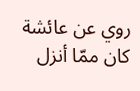روي عن عائشة كان ممّا أنزل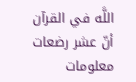اللَّه في القرآن أنّ عشر رضعات معلومات